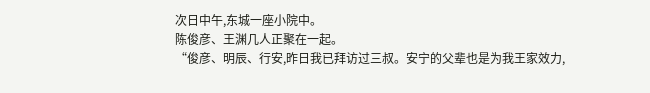次日中午,东城一座小院中。
陈俊彦、王渊几人正聚在一起。
“俊彦、明辰、行安,昨日我已拜访过三叔。安宁的父辈也是为我王家效力,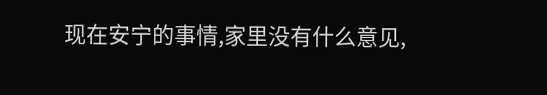现在安宁的事情,家里没有什么意见,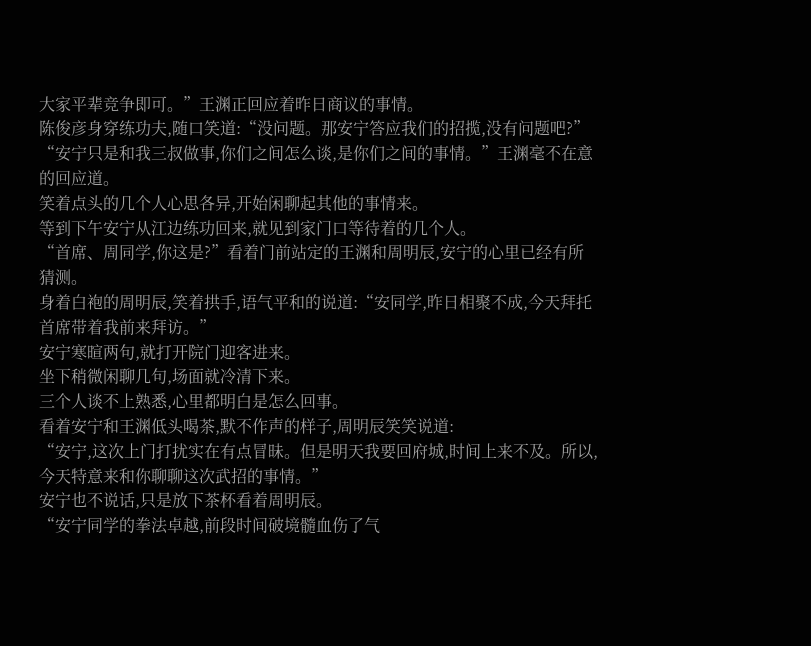大家平辈竞争即可。”王渊正回应着昨日商议的事情。
陈俊彦身穿练功夫,随口笑道:“没问题。那安宁答应我们的招揽,没有问题吧?”
“安宁只是和我三叔做事,你们之间怎么谈,是你们之间的事情。”王渊毫不在意的回应道。
笑着点头的几个人心思各异,开始闲聊起其他的事情来。
等到下午安宁从江边练功回来,就见到家门口等待着的几个人。
“首席、周同学,你这是?”看着门前站定的王渊和周明辰,安宁的心里已经有所猜测。
身着白袍的周明辰,笑着拱手,语气平和的说道:“安同学,昨日相聚不成,今天拜托首席带着我前来拜访。”
安宁寒暄两句,就打开院门迎客进来。
坐下稍微闲聊几句,场面就冷清下来。
三个人谈不上熟悉,心里都明白是怎么回事。
看着安宁和王渊低头喝茶,默不作声的样子,周明辰笑笑说道:
“安宁,这次上门打扰实在有点冒昧。但是明天我要回府城,时间上来不及。所以,今天特意来和你聊聊这次武招的事情。”
安宁也不说话,只是放下茶杯看着周明辰。
“安宁同学的拳法卓越,前段时间破境髓血伤了气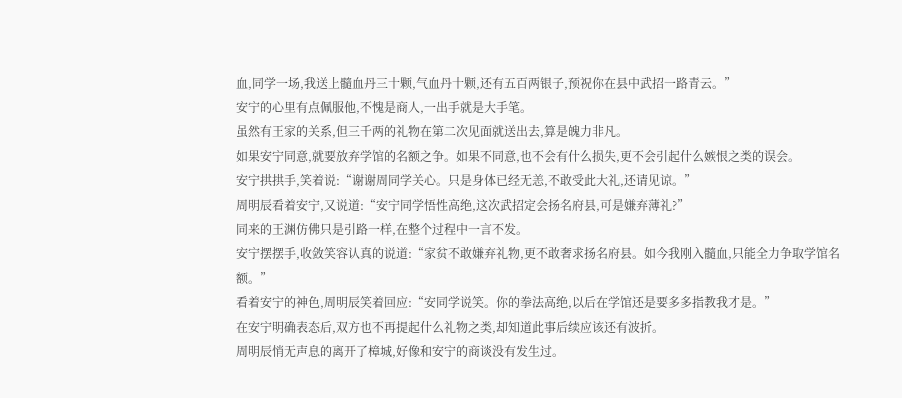血,同学一场,我送上髓血丹三十颗,气血丹十颗,还有五百两银子,预祝你在县中武招一路青云。”
安宁的心里有点佩服他,不愧是商人,一出手就是大手笔。
虽然有王家的关系,但三千两的礼物在第二次见面就送出去,算是魄力非凡。
如果安宁同意,就要放弃学馆的名额之争。如果不同意,也不会有什么损失,更不会引起什么嫉恨之类的误会。
安宁拱拱手,笑着说:“谢谢周同学关心。只是身体已经无恙,不敢受此大礼,还请见谅。”
周明辰看着安宁,又说道:“安宁同学悟性高绝,这次武招定会扬名府县,可是嫌弃薄礼?”
同来的王渊仿佛只是引路一样,在整个过程中一言不发。
安宁摆摆手,收敛笑容认真的说道:“家贫不敢嫌弃礼物,更不敢奢求扬名府县。如今我刚入髓血,只能全力争取学馆名额。”
看着安宁的神色,周明辰笑着回应:“安同学说笑。你的拳法高绝,以后在学馆还是要多多指教我才是。”
在安宁明确表态后,双方也不再提起什么礼物之类,却知道此事后续应该还有波折。
周明辰悄无声息的离开了樟城,好像和安宁的商谈没有发生过。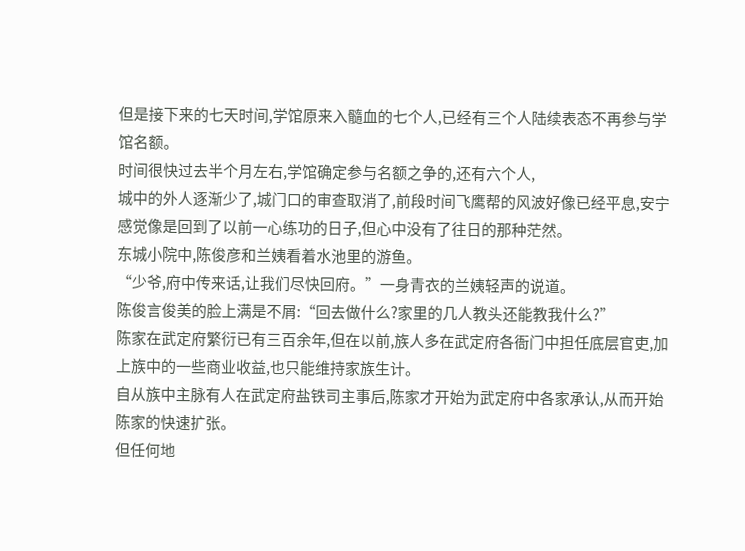但是接下来的七天时间,学馆原来入髓血的七个人,已经有三个人陆续表态不再参与学馆名额。
时间很快过去半个月左右,学馆确定参与名额之争的,还有六个人,
城中的外人逐渐少了,城门口的审查取消了,前段时间飞鹰帮的风波好像已经平息,安宁感觉像是回到了以前一心练功的日子,但心中没有了往日的那种茫然。
东城小院中,陈俊彦和兰姨看着水池里的游鱼。
“少爷,府中传来话,让我们尽快回府。”一身青衣的兰姨轻声的说道。
陈俊言俊美的脸上满是不屑:“回去做什么?家里的几人教头还能教我什么?”
陈家在武定府繁衍已有三百余年,但在以前,族人多在武定府各衙门中担任底层官吏,加上族中的一些商业收益,也只能维持家族生计。
自从族中主脉有人在武定府盐铁司主事后,陈家才开始为武定府中各家承认,从而开始陈家的快速扩张。
但任何地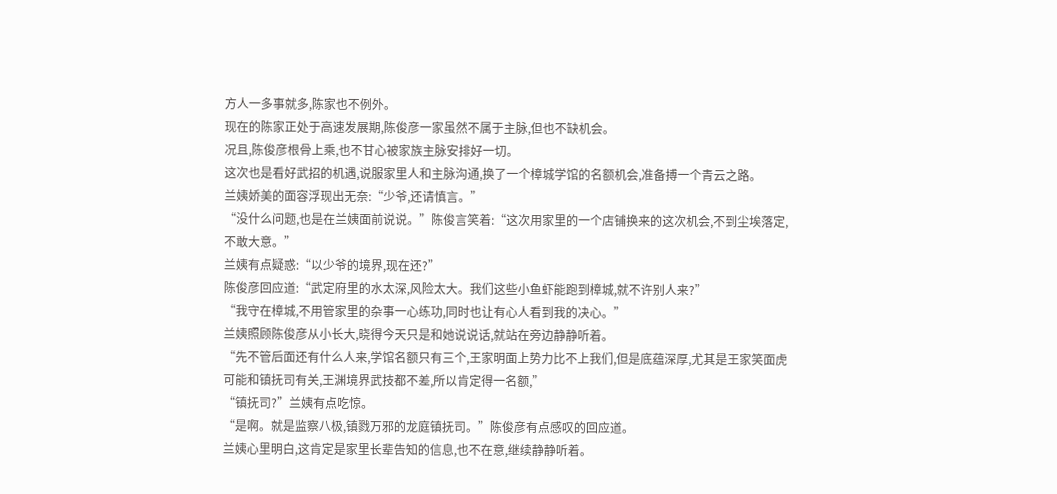方人一多事就多,陈家也不例外。
现在的陈家正处于高速发展期,陈俊彦一家虽然不属于主脉,但也不缺机会。
况且,陈俊彦根骨上乘,也不甘心被家族主脉安排好一切。
这次也是看好武招的机遇,说服家里人和主脉沟通,换了一个樟城学馆的名额机会,准备搏一个青云之路。
兰姨娇美的面容浮现出无奈:“少爷,还请慎言。”
“没什么问题,也是在兰姨面前说说。”陈俊言笑着:“这次用家里的一个店铺换来的这次机会,不到尘埃落定,不敢大意。”
兰姨有点疑惑:“以少爷的境界,现在还?”
陈俊彦回应道:“武定府里的水太深,风险太大。我们这些小鱼虾能跑到樟城,就不许别人来?”
“我守在樟城,不用管家里的杂事一心练功,同时也让有心人看到我的决心。”
兰姨照顾陈俊彦从小长大,晓得今天只是和她说说话,就站在旁边静静听着。
“先不管后面还有什么人来,学馆名额只有三个,王家明面上势力比不上我们,但是底蕴深厚,尤其是王家笑面虎可能和镇抚司有关,王渊境界武技都不差,所以肯定得一名额,”
“镇抚司?”兰姨有点吃惊。
“是啊。就是监察八极,镇戮万邪的龙庭镇抚司。”陈俊彦有点感叹的回应道。
兰姨心里明白,这肯定是家里长辈告知的信息,也不在意,继续静静听着。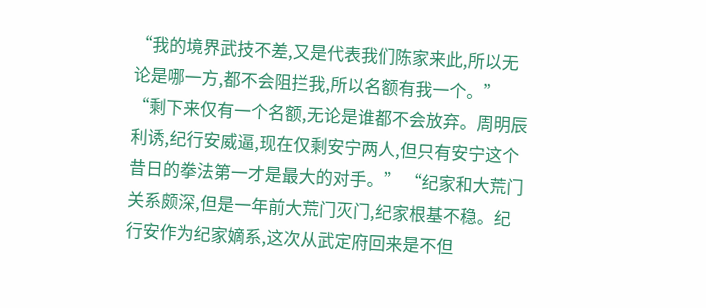“我的境界武技不差,又是代表我们陈家来此,所以无论是哪一方,都不会阻拦我,所以名额有我一个。”
“剩下来仅有一个名额,无论是谁都不会放弃。周明辰利诱,纪行安威逼,现在仅剩安宁两人,但只有安宁这个昔日的拳法第一才是最大的对手。” “纪家和大荒门关系颇深,但是一年前大荒门灭门,纪家根基不稳。纪行安作为纪家嫡系,这次从武定府回来是不但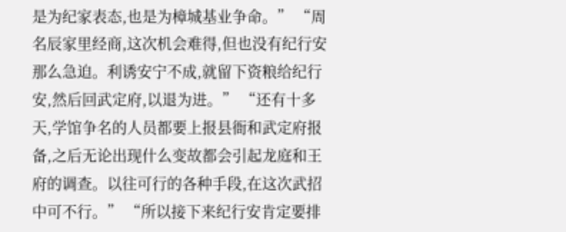是为纪家表态,也是为樟城基业争命。” “周名辰家里经商,这次机会难得,但也没有纪行安那么急迫。利诱安宁不成,就留下资粮给纪行安,然后回武定府,以退为进。” “还有十多天,学馆争名的人员都要上报县衙和武定府报备,之后无论出现什么变故都会引起龙庭和王府的调查。以往可行的各种手段,在这次武招中可不行。” “所以接下来纪行安肯定要排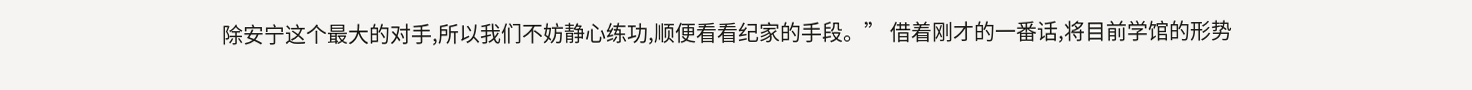除安宁这个最大的对手,所以我们不妨静心练功,顺便看看纪家的手段。” 借着刚才的一番话,将目前学馆的形势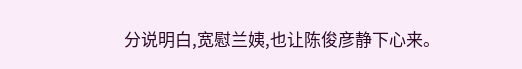分说明白,宽慰兰姨,也让陈俊彦静下心来。